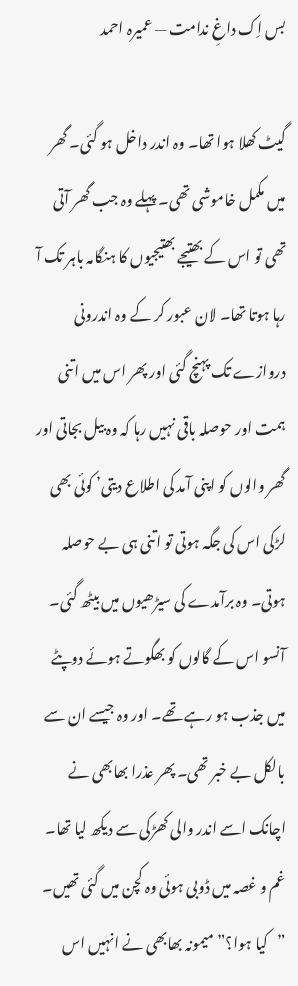بس اِک داغِ ندامت — عمیرہ احمد

گیٹ کھلا ہوا تھا۔ وہ اندر داخل ہو گئی۔ گھر میں مکمل خاموشی تھی۔ پہلے وہ جب گھر آتی تھی تو اس کے بھتیجے بھتیجیوں کا ہنگامہ باہر تک آ رہا ہوتا تھا۔ لان عبور کر کے وہ اندرونی دروازے تک پہنچ گئی اور پھر اس میں اتنی ہمت اور حوصلہ باقی نہیں رہا کہ وہ بیل بجاتی اور گھر والوں کو اپنی آمد کی اطلاع دیتی’ کوئی بھی لڑکی اس کی جگہ ہوتی تو اتنی ہی بے حوصلہ ہوتی۔ وہ برآمدے کی سیڑھیوں میں بیٹھ گئی۔ آنسو اس کے گالوں کو بھگوتے ہوئے دوپٹے میں جذب ہو رہے تھے۔ اور وہ جیسے ان سے بالکل بے خبر تھی۔ پھر عذرا بھابھی نے اچانک اسے اندر والی کھڑکی سے دیکھ لیا تھا۔ غم و غصہ میں ڈوبی ہوئی وہ کچن میں گئی تھیں۔
”کیا ہوا؟” میمونہ بھابھی نے انہیں اس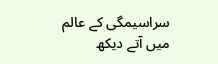سراسیمگی کے عالم میں آتے دیکھ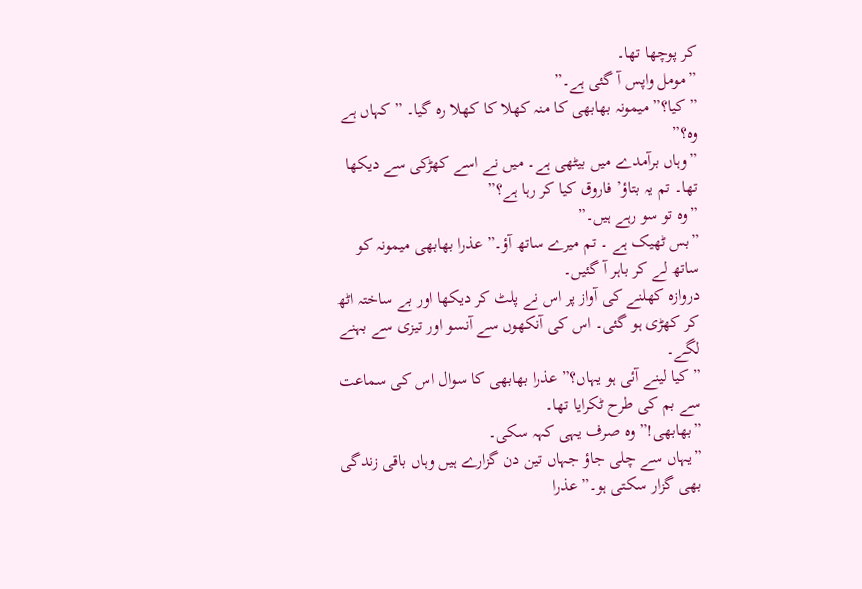کر پوچھا تھا۔
”مومل واپس آ گئی ہے۔”
”کیا؟” میمونہ بھابھی کا منہ کھلا کا کھلا رہ گیا۔ ”کہاں ہے وہ؟”
”وہاں برآمدے میں بیٹھی ہے۔ میں نے اسے کھڑکی سے دیکھا تھا۔ تم یہ بتاؤ’ فاروق کیا کر رہا ہے؟”
”وہ تو سو رہے ہیں۔”
”بس ٹھیک ہے ۔ تم میرے ساتھ آؤ۔” عذرا بھابھی میمونہ کو ساتھ لے کر باہر آ گئیں۔
دروازہ کھلنے کی آواز پر اس نے پلٹ کر دیکھا اور بے ساختہ اٹھ کر کھڑی ہو گئی۔ اس کی آنکھوں سے آنسو اور تیزی سے بہنے لگے۔
”کیا لینے آئی ہو یہاں؟” عذرا بھابھی کا سوال اس کی سماعت سے بم کی طرح ٹکرایا تھا۔
”بھابھی!” وہ صرف یہی کہہ سکی۔
”یہاں سے چلی جاؤ جہاں تین دن گزارے ہیں وہاں باقی زندگی بھی گزار سکتی ہو۔” عذرا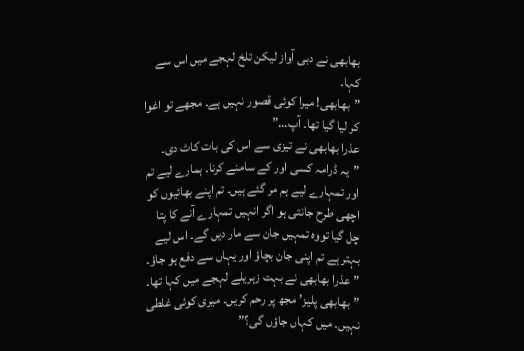بھابھی نے دبی آواز لیکن تلخ لہجے میں اس سے کہا۔
”بھابھی! میرا کوئی قصور نہیں ہے۔ مجھے تو اغوا کر لیا گیا تھا۔ آپ…”
عذرا بھابھی نے تیزی سے اس کی بات کاٹ دی۔ ”یہ ڈرامہ کسی اور کے سامنے کرنا۔ ہمارے لیے تم اور تمہارے لیے ہم مر گئے ہیں۔ تم اپنے بھائیوں کو اچھی طرح جانتی ہو اگر انہیں تمہارے آنے کا پتا چل گیا تووہ تمہیں جان سے مار دیں گے۔ اس لیے بہتر ہے تم اپنی جان بچاؤ اور یہاں سے دفع ہو جاؤ۔ ” عذرا بھابھی نے بہت زہریلے لہجے میں کہا تھا۔
”بھابھی پلیز’ مجھ پر رحم کریں۔ میری کوئی غلطی نہیں۔ میں کہاں جاؤں گی؟”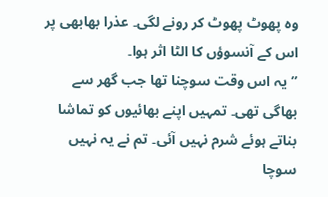وہ پھوٹ پھوٹ کر رونے لگی۔ عذرا بھابھی پر اس کے آنسوؤں کا الٹا اثر ہوا۔
”یہ اس وقت سوچنا تھا جب گھر سے بھاگی تھی۔ تمہیں اپنے بھائیوں کو تماشا بناتے ہوئے شرم نہیں آئی۔ تم نے یہ نہیں سوچا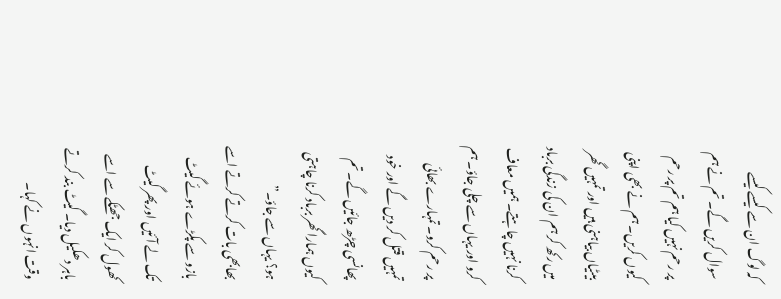کہ لوگ ان سے کیسے کیسے سوال کریں گے۔ تم نے ہم پر رحم نہیں کیا ہم تم پر رحم کیوں کریں۔ ہم نے بھی اپنی بیٹیاں بیاہنی ہیں اور تمہیں گھر میں رکھ کر ہم ان کی زندگی برباد کرنا نہیں چاہتے۔ ہمیں معاف کرو اور یہاں سے چلی جاؤ۔ ہم پر رحم کرو۔ تمہارے بھائی تمہیں قتل کر دیں گے اور خود پھانسی چڑھ جائیں گے۔ تم کیوں ہمارا گھر برباد کرنا چاہتی ہو؟ یہاں سے جاؤ۔”
بھابھی بات کرتے کرتے اسے بازو سے پکڑے ہوئے گیٹ تک لے آئیں اور پھر گیٹ کھول کر ایک جھٹکے سے اسے باہر دھکیل دیا۔ گیٹ بند کرتے وقت انہوں نے کہا۔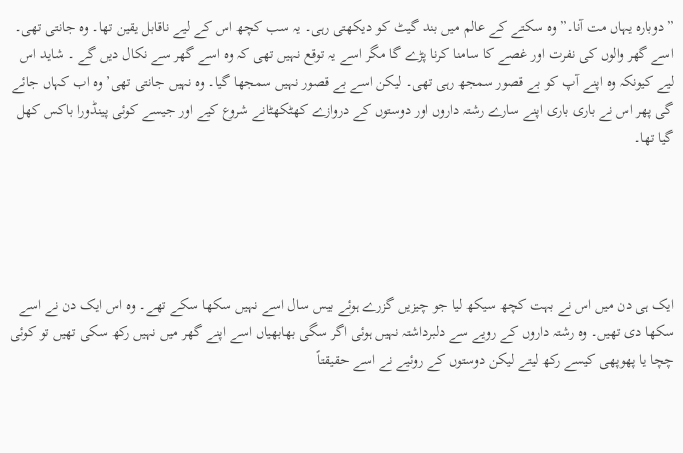”دوبارہ یہاں مت آنا۔” وہ سکتے کے عالم میں بند گیٹ کو دیکھتی رہی۔ یہ سب کچھ اس کے لیے ناقابل یقین تھا۔ وہ جانتی تھی۔ اسے گھر والوں کی نفرت اور غصے کا سامنا کرنا پڑے گا مگر اسے یہ توقع نہیں تھی کہ وہ اسے گھر سے نکال دیں گے ۔ شاید اس لیے کیونکہ وہ اپنے آپ کو بے قصور سمجھ رہی تھی۔ لیکن اسے بے قصور نہیں سمجھا گیا۔ وہ نہیں جانتی تھی’ وہ اب کہاں جائے گی پھر اس نے باری باری اپنے سارے رشتہ داروں اور دوستوں کے دروازے کھٹکھٹانے شروع کیے اور جیسے کوئی پینڈورا باکس کھل گیا تھا۔





ایک ہی دن میں اس نے بہت کچھ سیکھ لیا جو چیزیں گزرے ہوئے بیس سال اسے نہیں سکھا سکے تھے۔ وہ اس ایک دن نے اسے سکھا دی تھیں۔ وہ رشتہ داروں کے رویے سے دلبرداشتہ نہیں ہوئی اگر سگی بھابھیاں اسے اپنے گھر میں نہیں رکھ سکی تھیں تو کوئی چچا یا پھوپھی کیسے رکھ لیتے لیکن دوستوں کے روئیے نے اسے حقیقتاً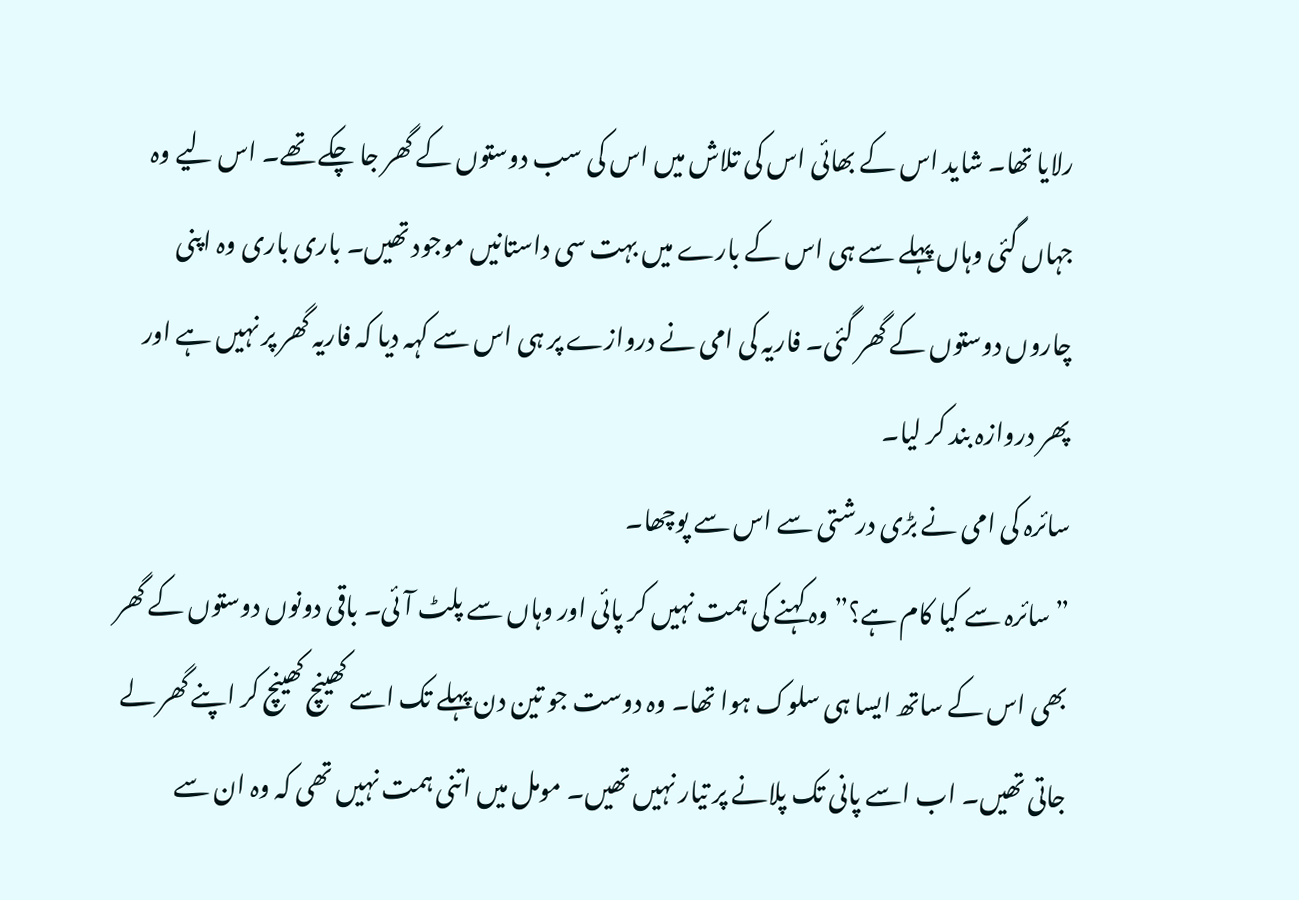رلایا تھا۔ شاید اس کے بھائی اس کی تلاش میں اس کی سب دوستوں کے گھر جا چکے تھے۔ اس لیے وہ جہاں گئی وہاں پہلے سے ہی اس کے بارے میں بہت سی داستانیں موجود تھیں۔ باری باری وہ اپنی چاروں دوستوں کے گھر گئی۔ فاریہ کی امی نے دروازے پر ہی اس سے کہہ دیا کہ فاریہ گھر پر نہیں ہے اور پھر دروازہ بند کر لیا۔
سائرہ کی امی نے بڑی درشتی سے اس سے پوچھا۔
”سائرہ سے کیا کام ہے؟” وہ کہنے کی ہمت نہیں کر پائی اور وہاں سے پلٹ آئی۔ باقی دونوں دوستوں کے گھر بھی اس کے ساتھ ایسا ہی سلوک ہوا تھا۔ وہ دوست جو تین دن پہلے تک اسے کھینچ کھینچ کر اپنے گھر لے جاتی تھیں۔ اب اسے پانی تک پلانے پر تیار نہیں تھیں۔ مومل میں اتنی ہمت نہیں تھی کہ وہ ان سے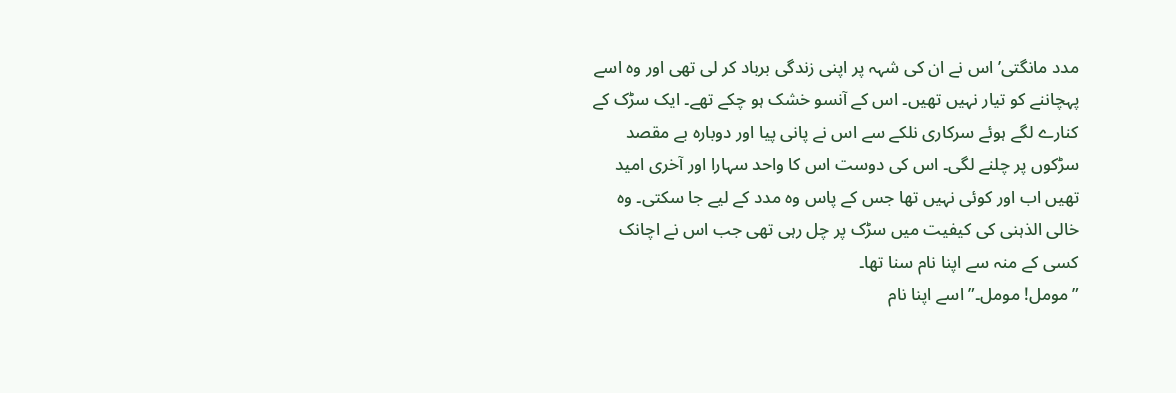مدد مانگتی’ اس نے ان کی شہہ پر اپنی زندگی برباد کر لی تھی اور وہ اسے پہچاننے کو تیار نہیں تھیں۔ اس کے آنسو خشک ہو چکے تھے۔ ایک سڑک کے کنارے لگے ہوئے سرکاری نلکے سے اس نے پانی پیا اور دوبارہ بے مقصد سڑکوں پر چلنے لگی۔ اس کی دوست اس کا واحد سہارا اور آخری امید تھیں اب اور کوئی نہیں تھا جس کے پاس وہ مدد کے لیے جا سکتی۔ وہ خالی الذہنی کی کیفیت میں سڑک پر چل رہی تھی جب اس نے اچانک کسی کے منہ سے اپنا نام سنا تھا۔
”مومل! مومل۔” اسے اپنا نام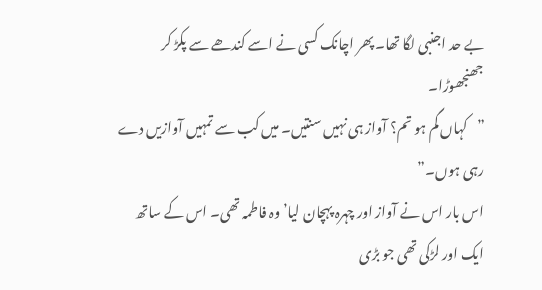بے حد اجنبی لگا تھا۔ پھر اچانک کسی نے اسے کندھے سے پکڑ کر جھنجھوڑا۔
”کہاں گم ہو تم؟ آواز ہی نہیں سنتیں۔ میں کب سے تمہیں آوازیں دے رہی ہوں۔”
اس بار اس نے آواز اور چہرہ پہچان لیا’ وہ فاطمہ تھی۔ اس کے ساتھ ایک اور لڑکی تھی جو بڑی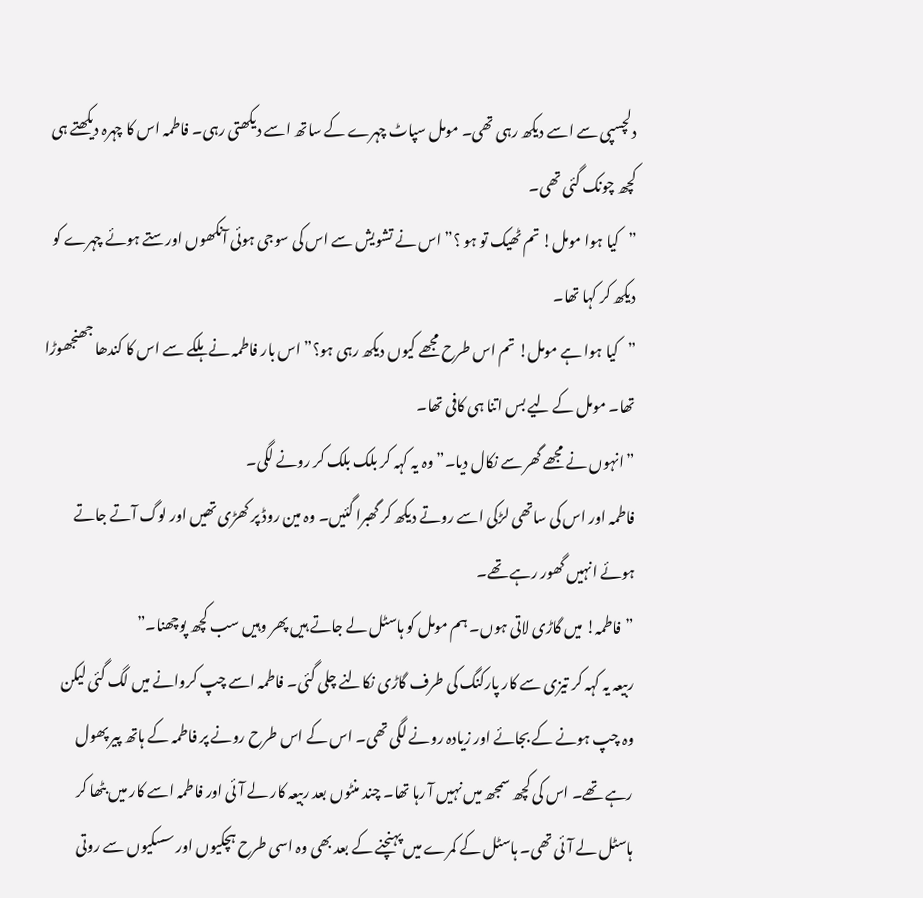دلچسپی سے اسے دیکھ رہی تھی۔ مومل سپاٹ چہرے کے ساتھ اسے دیکھتی رہی۔ فاطمہ اس کا چہرہ دیکھتے ہی کچھ چونک گئی تھی۔
”کیا ہوا مومل! تم ٹھیک تو ہو ؟” اس نے تشویش سے اس کی سوجی ہوئی آنکھوں اورستے ہوئے چہرے کو دیکھ کر کہا تھا۔
”کیا ہوا ہے مومل! تم اس طرح مجھے کیوں دیکھ رہی ہو؟” اس بار فاطمہ نے ہلکے سے اس کا کندھا جھنجھوڑا تھا۔ مومل کے لیے بس اتنا ہی کافی تھا۔
”انہوں نے مجھے گھر سے نکال دیا۔” وہ یہ کہہ کر بلک بلک کر رونے لگی۔
فاطمہ اور اس کی ساتھی لڑکی اسے روتے دیکھ کر گھبرا گئیں۔ وہ مین روڈ پر کھڑی تھیں اور لوگ آتے جاتے ہوئے انہیں گھور رہے تھے۔
”فاطمہ! میں گاڑی لاتی ہوں۔ ہم مومل کو ہاسٹل لے جاتے ہیں پھر وہیں سب کچھ پوچھنا۔”
ربیعہ یہ کہہ کر تیزی سے کار پارکنگ کی طرف گاڑی نکالنے چلی گئی۔ فاطمہ اسے چپ کروانے میں لگ گئی لیکن وہ چپ ہونے کے بجائے اور زیادہ رونے لگی تھی۔ اس کے اس طرح رونے پر فاطمہ کے ہاتھ پیر پھول رہے تھے۔ اس کی کچھ سمجھ میں نہیں آ رہا تھا۔ چند منٹوں بعد ربیعہ کار لے آئی اور فاطمہ اسے کار میں بٹھا کر ہاسٹل لے آئی تھی۔ ہاسٹل کے کمرے میں پہنچنے کے بعد بھی وہ اسی طرح ہچکیوں اور سسکیوں سے روتی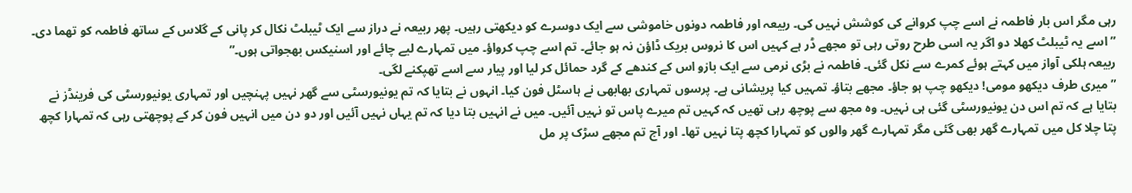رہی مگر اس بار فاطمہ نے اسے چپ کروانے کی کوشش نہیں کی۔ ربیعہ اور فاطمہ دونوں خاموشی سے ایک دوسرے کو دیکھتی رہیں۔ پھر ربیعہ نے دراز سے ایک ٹیبلٹ نکال کر پانی کے گلاس کے ساتھ فاطمہ کو تھما دی۔
”اسے یہ ٹیبلٹ کھلا دو اگر یہ اسی طرح روتی رہی تو مجھے ڈر ہے کہیں اس کا نروس بریک ڈاؤن نہ ہو جائے۔ تم اسے چپ کرواؤ۔ میں تمہارے لیے چائے اور اسنیکس بھجواتی ہوں۔”
ربیعہ ہلکی آواز میں کہتے ہوئے کمرے سے نکل گئی۔ فاطمہ نے بڑی نرمی سے ایک بازو اس کے کندھے کے گرد حمائل کر لیا اور پیار سے اسے تھپکنے لگی۔
”میری طرف دیکھو مومی! دیکھو چپ ہو جاؤ۔ مجھے بتاؤ۔ تمہیں کیا پریشانی ہے۔ پرسوں تمہاری بھابھی نے ہاسٹل فون کیا۔ انہوں نے بتایا کہ تم یونیورسٹی سے گھر نہیں پہنچیں اور تمہاری یونیورسٹی کی فرینڈز نے بتایا ہے کہ تم اس دن یونیورسٹی گئی ہی نہیں۔ وہ مجھ سے پوچھ رہی تھیں کہ کہیں تم میرے پاس تو نہیں آئیں۔ میں نے انہیں بتا دیا کہ تم یہاں نہیں آئیں اور دو دن میں انہیں فون کر کے پوچھتی رہی کہ تمہارا کچھ پتا چلا کل میں تمہارے گھر بھی گئی مگر تمہارے گھر والوں کو تمہارا کچھ پتا نہیں تھا۔ اور آج تم مجھے سڑک پر مل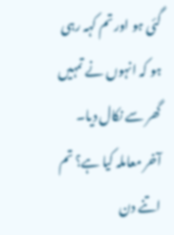گئی ہو اور تم کہہ رہی ہو کہ انہوں نے تمہیں گھر سے نکال دیا۔ آخر معاملہ کیا ہے؟ تم اتنے دن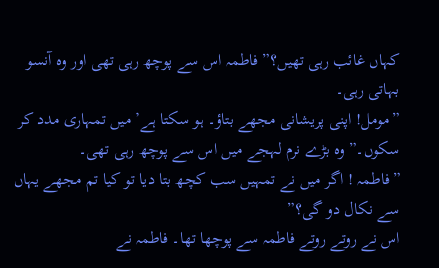کہاں غائب رہی تھیں؟” فاطمہ اس سے پوچھ رہی تھی اور وہ آنسو بہاتی رہی۔
”مومل! اپنی پریشانی مجھے بتاؤ۔ ہو سکتا ہے’ میں تمہاری مدد کر سکوں۔” وہ بڑے نرم لہجے میں اس سے پوچھ رہی تھی۔
”فاطمہ ! اگر میں نے تمہیں سب کچھ بتا دیا تو کیا تم مجھے یہاں سے نکال دو گی؟”
اس نے روتے روتے فاطمہ سے پوچھا تھا۔ فاطمہ نے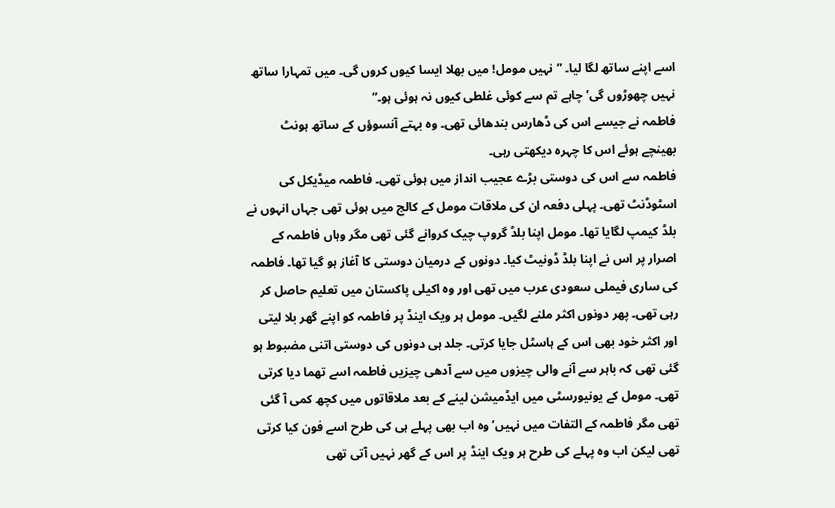اسے اپنے ساتھ لگا لیا۔ ”نہیں مومل! میں بھلا ایسا کیوں کروں گی۔ میں تمہارا ساتھ نہیں چھوڑوں گی’ چاہے تم سے کوئی غلطی کیوں نہ ہوئی ہو۔”
فاطمہ نے جیسے اس کی ڈھارس بندھائی تھی۔ وہ بہتے آنسوؤں کے ساتھ ہونٹ بھینچے ہوئے اس کا چہرہ دیکھتی رہی۔
فاطمہ سے اس کی دوستی بڑے عجیب انداز میں ہوئی تھی۔ فاطمہ میڈیکل کی اسٹوڈنٹ تھی۔ پہلی دفعہ ان کی ملاقات مومل کے کالج میں ہوئی تھی جہاں انہوں نے بلڈ کیمپ لگایا تھا۔ مومل اپنا بلڈ گروپ چیک کروانے گئی تھی مگر وہاں فاطمہ کے اصرار پر اس نے اپنا بلڈ ڈونیٹ کیا۔ دونوں کے درمیان دوستی کا آغاز ہو گیا تھا۔ فاطمہ کی ساری فیملی سعودی عرب میں تھی اور وہ اکیلی پاکستان میں تعلیم حاصل کر رہی تھی۔ پھر دونوں اکثر ملنے لگیں۔ مومل ہر ویک اینڈ پر فاطمہ کو اپنے گھر بلا لیتی اور اکثر خود بھی اس کے ہاسٹل جایا کرتی۔ جلد ہی دونوں کی دوستی اتنی مضبوط ہو گئی تھی کہ باہر سے آنے والی چیزوں میں سے آدھی چیزیں فاطمہ اسے تھما دیا کرتی تھی۔ مومل کے یونیورسٹی میں ایڈمیشن لینے کے بعد ملاقاتوں میں کچھ کمی آ گئی تھی مگر فاطمہ کے التفات میں نہیں’ وہ اب بھی پہلے ہی کی طرح اسے فون کیا کرتی تھی لیکن اب وہ پہلے کی طرح ہر ویک اینڈ پر اس کے گھر نہیں آتی تھی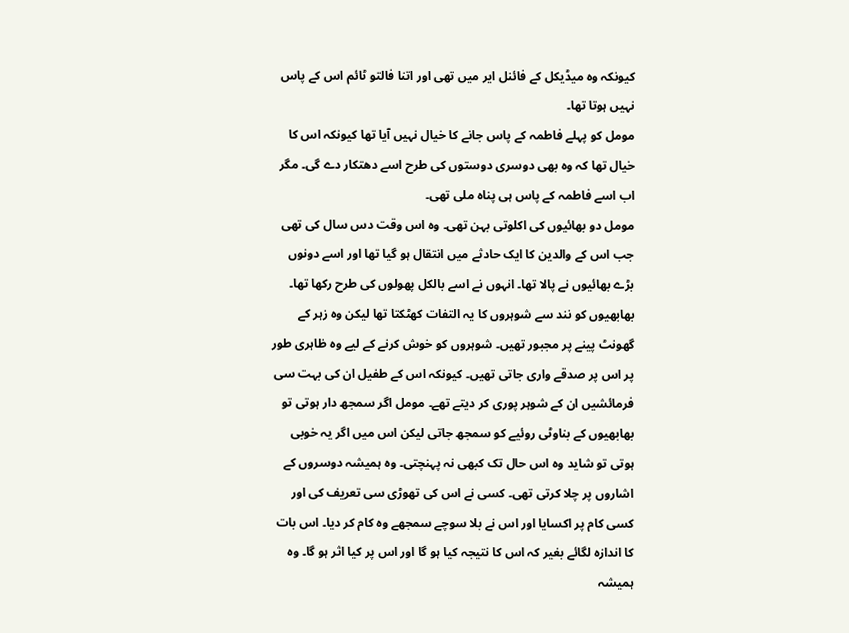کیونکہ وہ میڈیکل کے فائنل ایر میں تھی اور اتنا فالتو ٹائم اس کے پاس نہیں ہوتا تھا۔
مومل کو پہلے فاطمہ کے پاس جانے کا خیال نہیں آیا تھا کیونکہ اس کا خیال تھا کہ وہ بھی دوسری دوستوں کی طرح اسے دھتکار دے گی۔ مگر اب اسے فاطمہ کے پاس ہی پناہ ملی تھی۔
مومل دو بھائیوں کی اکلوتی بہن تھی۔ وہ اس وقت دس سال کی تھی جب اس کے والدین کا ایک حادثے میں انتقال ہو گیا تھا اور اسے دونوں بڑے بھائیوں نے پالا تھا۔ انہوں نے اسے بالکل پھولوں کی طرح رکھا تھا۔ بھابھیوں کو نند سے شوہروں کا یہ التفات کھٹکتا تھا لیکن وہ زہر کے گھونٹ پینے پر مجبور تھیں۔ شوہروں کو خوش کرنے کے لیے وہ ظاہری طور پر اس پر صدقے واری جاتی تھیں۔ کیونکہ اس کے طفیل ان کی بہت سی فرمائشیں ان کے شوہر پوری کر دیتے تھے۔ مومل اگر سمجھ دار ہوتی تو بھابھیوں کے بناوٹی روئیے کو سمجھ جاتی لیکن اس میں اگر یہ خوبی ہوتی تو شاید وہ اس حال تک کبھی نہ پہنچتی۔ وہ ہمیشہ دوسروں کے اشاروں پر چلا کرتی تھی۔ کسی نے اس کی تھوڑی سی تعریف کی اور کسی کام پر اکسایا اور اس نے بلا سوچے سمجھے وہ کام کر دیا۔ اس بات کا اندازہ لگائے بغیر کہ اس کا نتیجہ کیا ہو گا اور اس پر کیا اثر ہو گا۔ وہ ہمیشہ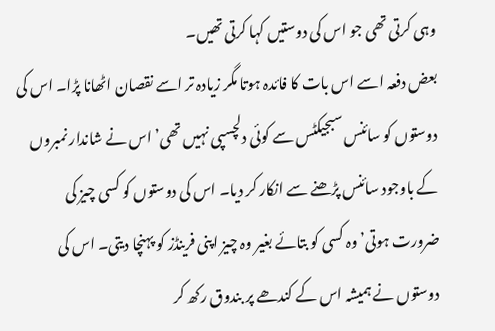وہی کرتی تھی جو اس کی دوستیں کہا کرتی تھیں۔
بعض دفعہ اسے اس بات کا فائدہ ہوتا مگر زیادہ تر اسے نقصان اٹھانا پڑا۔ اس کی دوستوں کو سائنس سبجیکٹس سے کوئی دلچسپی نہیں تھی’ اس نے شاندار نمبروں کے باوجود سائنس پڑھنے سے انکار کر دیا۔ اس کی دوستوں کو کسی چیز کی ضرورت ہوتی’ وہ کسی کو بتائے بغیر وہ چیز اپنی فرینڈز کو پہنچا دیتی۔ اس کی دوستوں نے ہمیشہ اس کے کندھے پر بندوق رکھ کر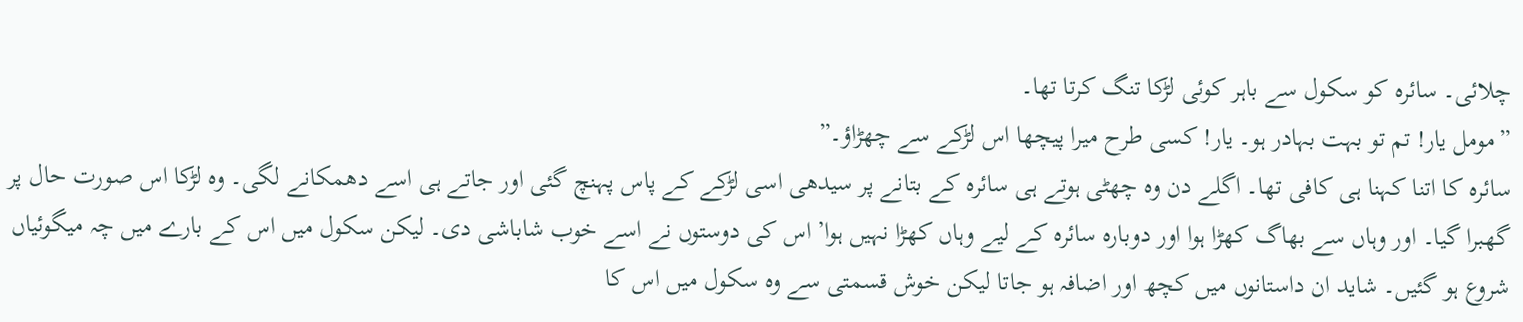چلائی۔ سائرہ کو سکول سے باہر کوئی لڑکا تنگ کرتا تھا۔
”مومل یار! تم تو بہت بہادر ہو۔ یار! کسی طرح میرا پیچھا اس لڑکے سے چھڑاؤ۔”
سائرہ کا اتنا کہنا ہی کافی تھا۔ اگلے دن وہ چھٹی ہوتے ہی سائرہ کے بتانے پر سیدھی اسی لڑکے کے پاس پہنچ گئی اور جاتے ہی اسے دھمکانے لگی۔ وہ لڑکا اس صورت حال پر گھبرا گیا۔ اور وہاں سے بھاگ کھڑا ہوا اور دوبارہ سائرہ کے لیے وہاں کھڑا نہیں ہوا’ اس کی دوستوں نے اسے خوب شاباشی دی۔ لیکن سکول میں اس کے بارے میں چہ میگوئیاں شروع ہو گئیں۔ شاید ان داستانوں میں کچھ اور اضافہ ہو جاتا لیکن خوش قسمتی سے وہ سکول میں اس کا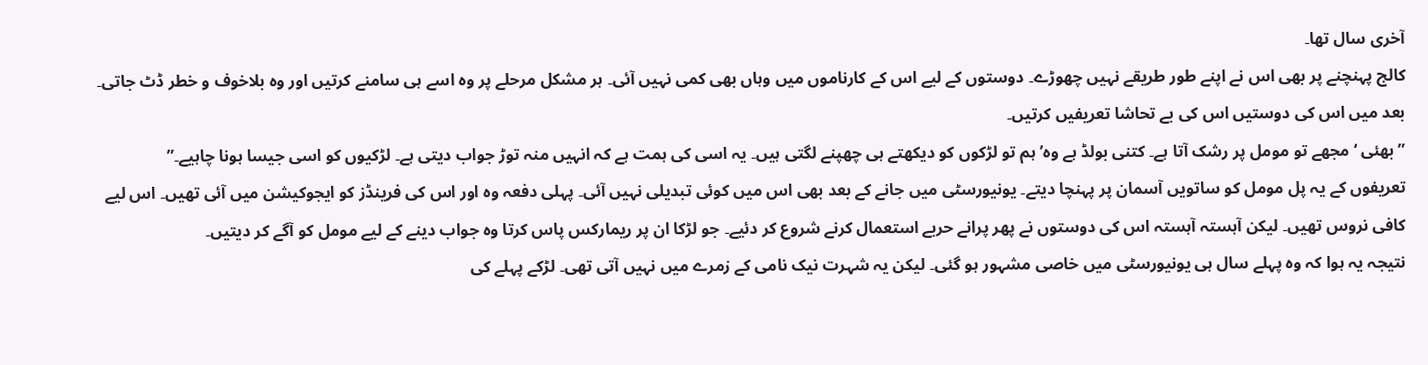آخری سال تھا۔
کالج پہنچنے پر بھی اس نے اپنے طور طریقے نہیں چھوڑے۔ دوستوں کے لیے اس کے کارناموں میں وہاں بھی کمی نہیں آئی۔ ہر مشکل مرحلے پر وہ اسے ہی سامنے کرتیں اور وہ بلاخوف و خطر ڈٹ جاتی۔ بعد میں اس کی دوستیں اس کی بے تحاشا تعریفیں کرتیں۔
”بھئی ‘ مجھے تو مومل پر رشک آتا ہے۔ کتنی بولڈ ہے وہ’ ہم تو لڑکوں کو دیکھتے ہی چھپنے لگتی ہیں۔ یہ اسی کی ہمت ہے کہ انہیں منہ توڑ جواب دیتی ہے۔ لڑکیوں کو اسی جیسا ہونا چاہیے۔”
تعریفوں کے یہ پل مومل کو ساتویں آسمان پر پہنچا دیتے۔ یونیورسٹی میں جانے کے بعد بھی اس میں کوئی تبدیلی نہیں آئی۔ پہلی دفعہ وہ اور اس کی فرینڈز کو ایجوکیشن میں آئی تھیں۔ اس لیے کافی نروس تھیں۔ لیکن آہستہ آہستہ اس کی دوستوں نے پھر پرانے حربے استعمال کرنے شروع کر دئیے۔ جو لڑکا ان پر ریمارکس پاس کرتا وہ جواب دینے کے لیے مومل کو آگے کر دیتیں۔
نتیجہ یہ ہوا کہ وہ پہلے سال ہی یونیورسٹی میں خاصی مشہور ہو گئی۔ لیکن یہ شہرت نیک نامی کے زمرے میں نہیں آتی تھی۔ لڑکے پہلے کی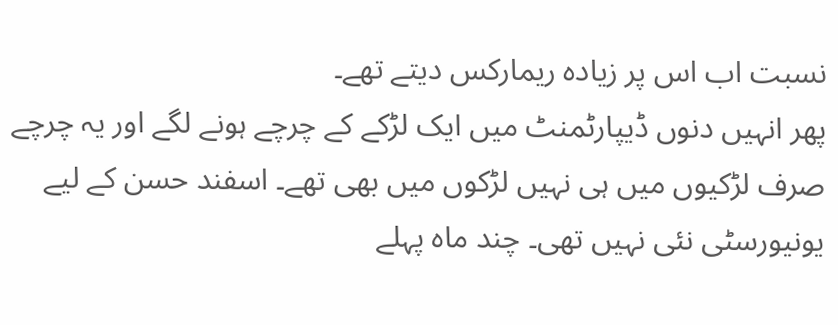نسبت اب اس پر زیادہ ریمارکس دیتے تھے۔
پھر انہیں دنوں ڈیپارٹمنٹ میں ایک لڑکے کے چرچے ہونے لگے اور یہ چرچے صرف لڑکیوں میں ہی نہیں لڑکوں میں بھی تھے۔ اسفند حسن کے لیے یونیورسٹی نئی نہیں تھی۔ چند ماہ پہلے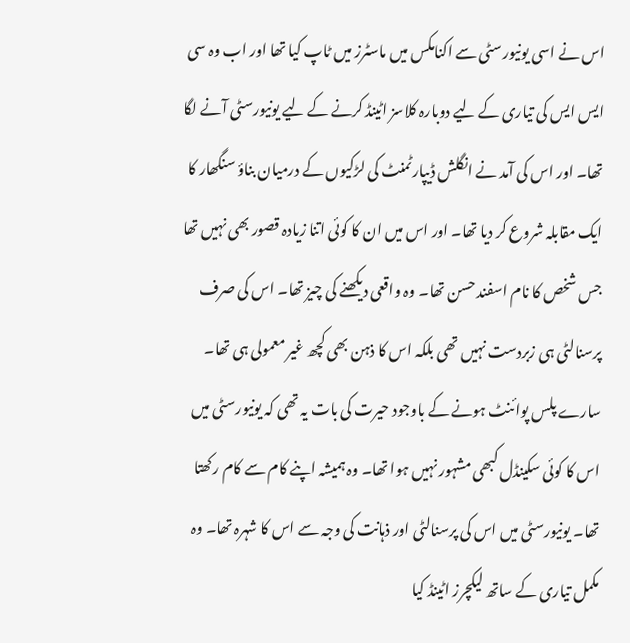اس نے اسی یونیورسٹی سے اکنامکس میں ماسٹرز میں ٹاپ کیا تھا اور اب وہ سی ایس ایس کی تیاری کے لیے دوبارہ کلاسز اٹینڈ کرنے کے لیے یونیورسٹی آنے لگا تھا۔ اور اس کی آمد نے انگلش ڈیپارٹمنٹ کی لڑکیوں کے درمیان بناؤ سنگھار کا ایک مقابلہ شروع کر دیا تھا۔ اور اس میں ان کا کوئی اتنا زیادہ قصور بھی نہیں تھا جس شخص کا نام اسفند حسن تھا۔ وہ واقعی دیکھنے کی چیز تھا۔ اس کی صرف پرسنالٹی ہی زبردست نہیں تھی بلکہ اس کا ذہن بھی کچھ غیر معمولی ہی تھا۔ سارے پلس پوائنٹ ہونے کے باوجود حیرت کی بات یہ تھی کہ یونیورسٹی میں اس کا کوئی سکینڈل کبھی مشہور نہیں ہوا تھا۔ وہ ہمیشہ اپنے کام سے کام رکھتا تھا۔ یونیورسٹی میں اس کی پرسنالٹی اور ذہانت کی وجہ سے اس کا شہرہ تھا۔ وہ مکمل تیاری کے ساتھ لیکچرز اٹینڈ کیا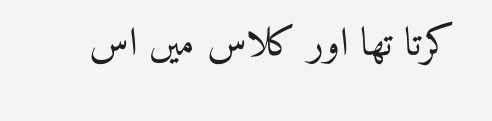کرتا تھا اور کلاس میں اس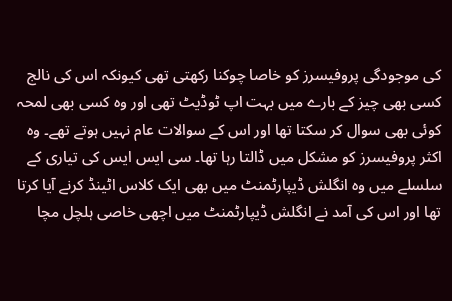کی موجودگی پروفیسرز کو خاصا چوکنا رکھتی تھی کیونکہ اس کی نالج کسی بھی چیز کے بارے میں بہت اپ ٹوڈیٹ تھی اور وہ کسی بھی لمحہ کوئی بھی سوال کر سکتا تھا اور اس کے سوالات عام نہیں ہوتے تھے۔ وہ اکثر پروفیسرز کو مشکل میں ڈالتا رہا تھا۔ سی ایس ایس کی تیاری کے سلسلے میں وہ انگلش ڈیپارٹمنٹ میں بھی ایک کلاس اٹینڈ کرنے آیا کرتا تھا اور اس کی آمد نے انگلش ڈیپارٹمنٹ میں اچھی خاصی ہلچل مچا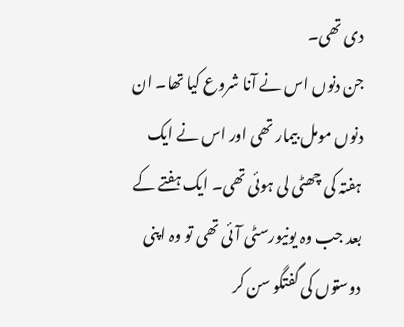دی تھی۔
جن دنوں اس نے آنا شروع کیا تھا۔ ان دنوں مومل بیمار تھی اور اس نے ایک ہفتہ کی چھٹی لی ہوئی تھی۔ ایک ہفتے کے بعد جب وہ یونیورسٹی آئی تھی تو وہ اپنی دوستوں کی گفتگو سن کر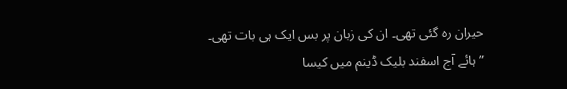حیران رہ گئی تھی۔ ان کی زبان پر بس ایک ہی بات تھی۔
”ہائے آج اسفند بلیک ڈینم میں کیسا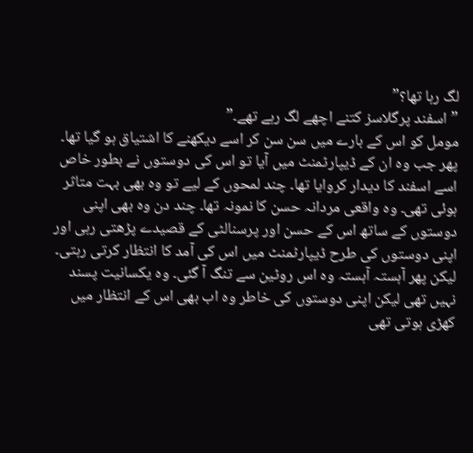لگ رہا تھا؟”
”اسفند پرگلاسز کتنے اچھے لگ رہے تھے۔”
مومل کو اس کے بارے میں سن سن کر اسے دیکھنے کا اشتیاق ہو گیا تھا۔ پھر جب وہ ان کے ڈیپارٹمنٹ میں آیا تو اس کی دوستوں نے بطور خاص اسے اسفند کا دیدار کروایا تھا۔ چند لمحوں کے لیے تو وہ بھی بہت متاثر ہوئی تھی۔ وہ واقعی مردانہ حسن کا نمونہ تھا۔ چند دن وہ بھی اپنی دوستوں کے ساتھ اس کے حسن اور پرسنالٹی کے قصیدے پڑھتی رہی اور اپنی دوستوں کی طرح ڈیپارٹمنٹ میں اس کی آمد کا انتظار کرتی رہتی۔ لیکن پھر آہستہ آہستہ وہ اس روٹین سے تنگ آ گئی۔ وہ یکسانیت پسند نہیں تھی لیکن اپنی دوستوں کی خاطر وہ اب بھی اس کے انتظار میں کھڑی ہوتی تھی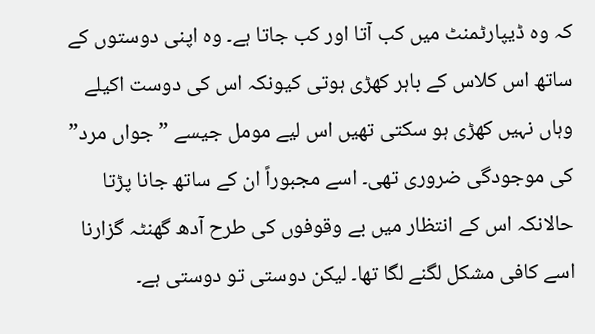کہ وہ ڈیپارٹمنٹ میں کب آتا اور کب جاتا ہے۔ وہ اپنی دوستوں کے ساتھ اس کلاس کے باہر کھڑی ہوتی کیونکہ اس کی دوست اکیلے وہاں نہیں کھڑی ہو سکتی تھیں اس لیے مومل جیسے ”جواں مرد” کی موجودگی ضروری تھی۔ اسے مجبوراً ان کے ساتھ جانا پڑتا حالانکہ اس کے انتظار میں بے وقوفوں کی طرح آدھ گھنٹہ گزارنا اسے کافی مشکل لگنے لگا تھا۔ لیکن دوستی تو دوستی ہے۔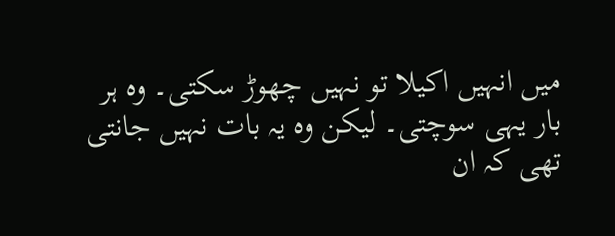میں انہیں اکیلا تو نہیں چھوڑ سکتی۔ وہ ہر بار یہی سوچتی۔ لیکن وہ یہ بات نہیں جانتی تھی کہ ان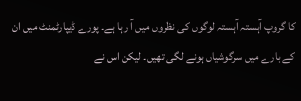کا گروپ آہستہ آہستہ لوگوں کی نظروں میں آ رہا ہے۔ پورے ڈیپارٹمنٹ میں ان کے بارے میں سرگوشیاں ہونے لگی تھیں۔ لیکن اس نے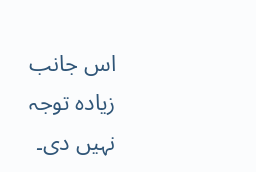اس جانب زیادہ توجہ نہیں دی۔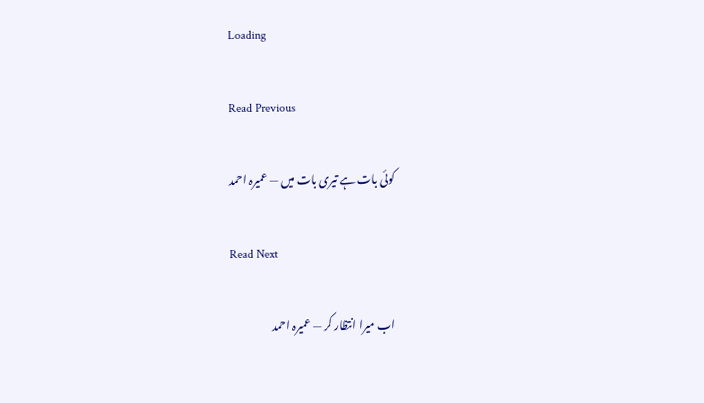Loading

Read Previous

کوئی بات ہے تیری بات میں — عمیرہ احمد

Read Next

اب میرا انتظار کر — عمیرہ احمد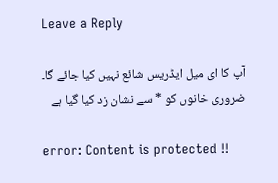Leave a Reply

آپ کا ای میل ایڈریس شائع نہیں کیا جائے گا۔ ضروری خانوں کو * سے نشان زد کیا گیا ہے

error: Content is protected !!